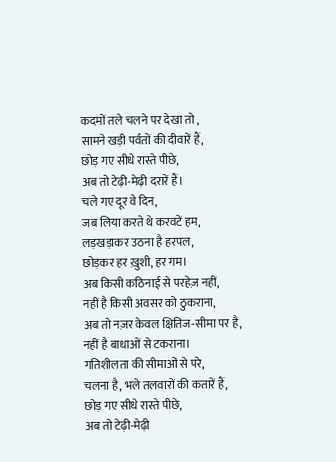कदमों तले चलने पर देखा तो ,
सामने खड़ी पर्वतों की दीवारें हैं,
छोड़ गए सीधे रास्ते पीछे,
अब तो टेढ़ी-मेढ़ी दरारें हैं।
चले गए दूर वे दिन,
जब लिया करते थे करवटें हम,
लड़खड़ाकर उठना है हरपल,
छोड़कर हर ख़ुशी, हर गम।
अब किसी कठिनाई से परहेज़ नहीं,
नहीं है किसी अवसर को ठुकराना,
अब तो नज़र केवल क्षितिज-सीमा पर है,
नहीं है बाधाओं से टकराना।
गतिशीलता की सीमाओं से परे,
चलना है, भले तलवारों की कतारें हैं,
छोड़ गए सीधे रास्ते पीछे,
अब तो टेढ़ी-मेढ़ी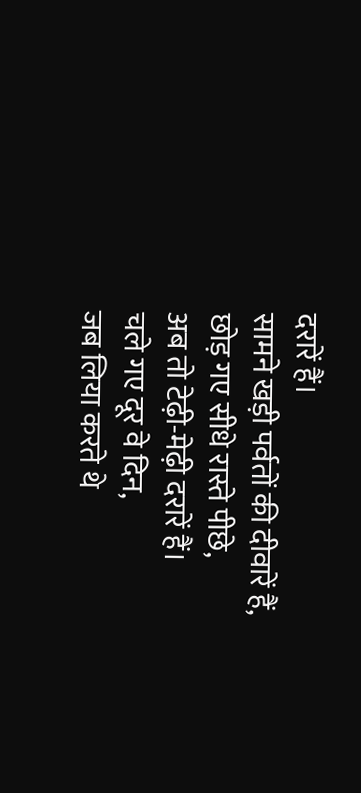दरारें हैं।
सामने खड़ी पर्वतों की दीवारें हैं,
छोड़ गए सीधे रास्ते पीछे,
अब तो टेढ़ी-मेढ़ी दरारें हैं।
चले गए दूर वे दिन,
जब लिया करते थे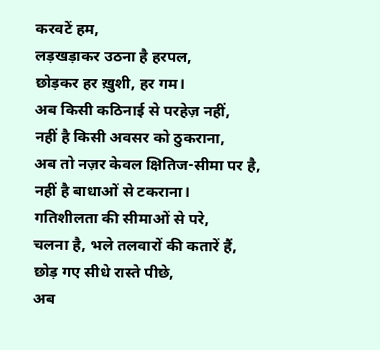करवटें हम,
लड़खड़ाकर उठना है हरपल,
छोड़कर हर ख़ुशी, हर गम।
अब किसी कठिनाई से परहेज़ नहीं,
नहीं है किसी अवसर को ठुकराना,
अब तो नज़र केवल क्षितिज-सीमा पर है,
नहीं है बाधाओं से टकराना।
गतिशीलता की सीमाओं से परे,
चलना है, भले तलवारों की कतारें हैं,
छोड़ गए सीधे रास्ते पीछे,
अब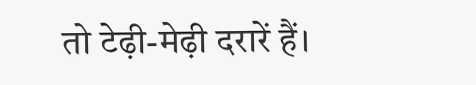तो टेढ़ी-मेढ़ी दरारें हैं।